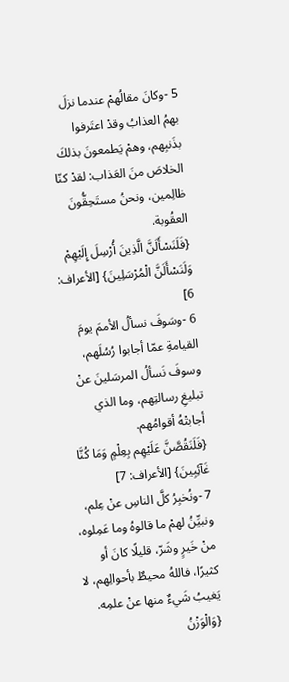5 -وكانَ مقالُهمْ عندما نزلَ بهمُ العذابُ وقدْ اعتَرفوا بذَنبِهم، وهمْ يَطمعونَ بذلكَ الخلاصَ منَ العَذاب: لقدْ كنّا ظالِمين، ونحنُ مستَحِقُّونَ العقُوبة.
{فَلَنَسْأَلَنَّ الَّذِينَ أُرْسِلَ إِلَيْهِمْ وَلَنَسْأَلَنَّ الْمُرْسَلِينَ} [الأعراف: 6]
6 -وسَوفَ نسألُ الأممَ يومَ القيامةِ عمّا أجابوا رُسُلَهم، وسوفَ نَسألُ المرسَلينَ عنْ تبليغِ رسالتِهم، وما الذي أجابتْهُ أقوامُهم.
{فَلَنَقُصَّنَّ عَلَيْهِم بِعِلْمٍ وَمَا كُنَّا غَآئِبِينَ} [الأعراف: 7]
7 -ونُخبِرُ كلَّ الناسِ عنْ عِلم، ونبيِّنُ لهمْ ما قالوهُ وما عَمِلوه، منْ خَيرٍ وشَرّ، قليلًا كانَ أو كثيرًا، فاللهُ محيطٌ بأحوالِهم، لا يَغيبُ شَيءٌ منها عنْ علمِه.
{وَالْوَزْنُ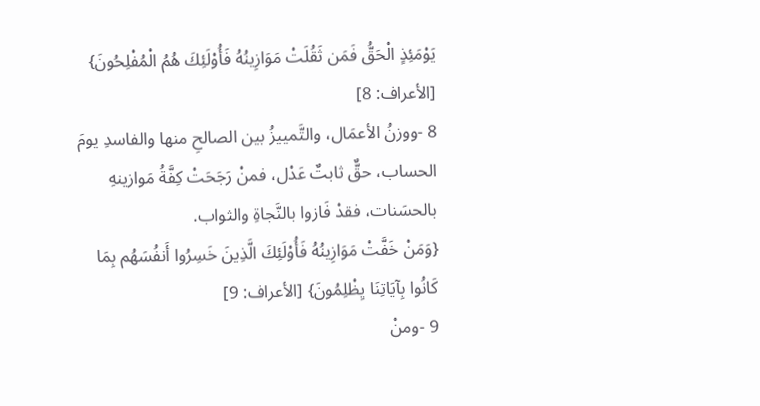يَوْمَئِذٍ الْحَقُّ فَمَن ثَقُلَتْ مَوَازِينُهُ فَأُوْلَئِكَ هُمُ الْمُفْلِحُونَ} [الأعراف: 8]
8 -ووزنُ الأعمَال، والتَّمييزُ بين الصالحِ منها والفاسدِ يومَ الحساب، حقٌّ ثابتٌ عَدْل، فمنْ رَجَحَتْ كِفَّةُ مَوازينهِ بالحسَنات، فقدْ فَازوا بالنَّجاةِ والثواب.
{وَمَنْ خَفَّتْ مَوَازِينُهُ فَأُوْلَئِكَ الَّذِينَ خَسِرُوا أَنفُسَهُم بِمَا كَانُوا بِآيَاتِنَا يِظْلِمُونَ} [الأعراف: 9]
9 -ومنْ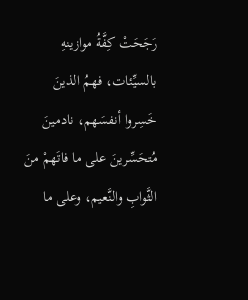رَجَحَتْ كِفَّةُ موازينهِ بالسيِّئات، فهمُ الذينَ خَسِروا أنفسَهم، نادمينَ مُتحَسِّرينَ على ما فاتَهمْ منَ الثَّوابِ والنَّعيم، وعلى ما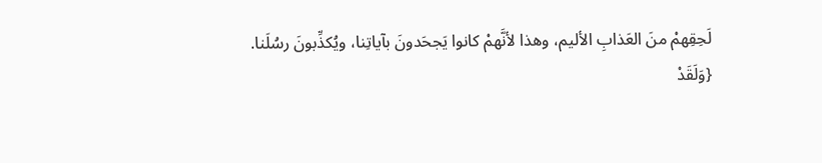لَحِقِهمْ منَ العَذابِ الأليم، وهذا لأنَّهمْ كانوا يَجحَدونَ بآياتِنا، ويُكذِّبونَ رسُلَنا.
{وَلَقَدْ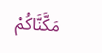مَكَّنَّاكُمْ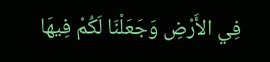فِي الأَرْضِ وَجَعَلْنَا لَكُمْ فِيهَا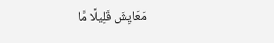مَعَايِشَ قَلِيلًا مَّا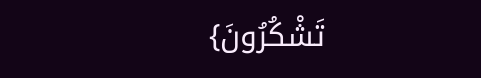تَشْكُرُونَ}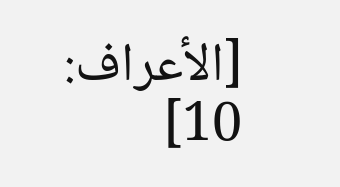[الأعراف: 10]